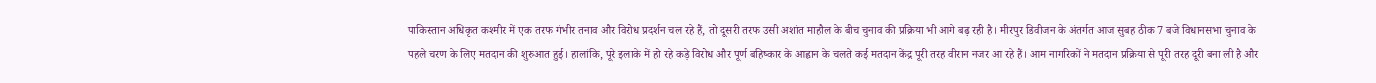पाकिस्तान अधिकृत कश्मीर में एक तरफ गंभीर तनाव और विरोध प्रदर्शन चल रहे हैं, तो दूसरी तरफ उसी अशांत माहौल के बीच चुनाव की प्रक्रिया भी आगे बढ़ रही है। मीरपुर डिवीजन के अंतर्गत आज सुबह ठीक 7 बजे विधानसभा चुनाव के पहले चरण के लिए मतदान की शुरुआत हुई। हालांकि, पूरे इलाके में हो रहे कड़े विरोध और पूर्ण बहिष्कार के आह्वान के चलते कई मतदान केंद्र पूरी तरह वीरान नजर आ रहे हैं। आम नागरिकों ने मतदान प्रक्रिया से पूरी तरह दूरी बना ली है और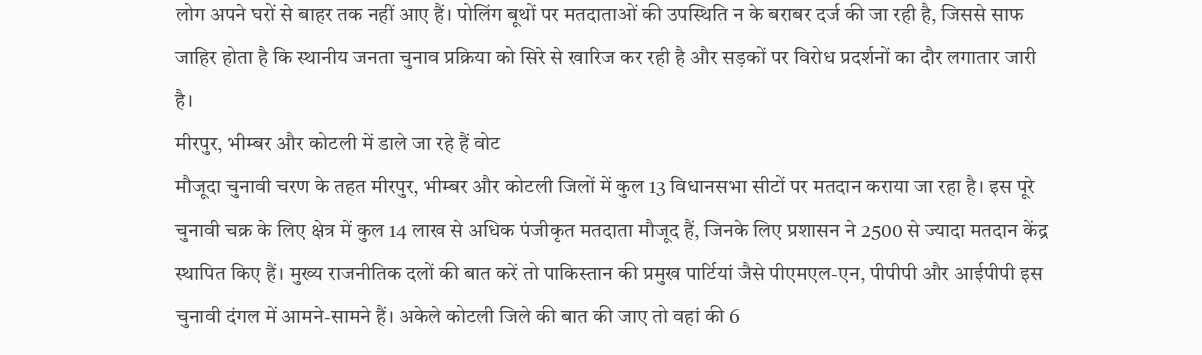लोग अपने घरों से बाहर तक नहीं आए हैं। पोलिंग बूथों पर मतदाताओं की उपस्थिति न के बराबर दर्ज की जा रही है, जिससे साफ जाहिर होता है कि स्थानीय जनता चुनाव प्रक्रिया को सिरे से खारिज कर रही है और सड़कों पर विरोध प्रदर्शनों का दौर लगातार जारी है।
मीरपुर, भीम्बर और कोटली में डाले जा रहे हैं वोट
मौजूदा चुनावी चरण के तहत मीरपुर, भीम्बर और कोटली जिलों में कुल 13 विधानसभा सीटों पर मतदान कराया जा रहा है। इस पूरे चुनावी चक्र के लिए क्षेत्र में कुल 14 लाख से अधिक पंजीकृत मतदाता मौजूद हैं, जिनके लिए प्रशासन ने 2500 से ज्यादा मतदान केंद्र स्थापित किए हैं। मुख्य राजनीतिक दलों की बात करें तो पाकिस्तान की प्रमुख पार्टियां जैसे पीएमएल-एन, पीपीपी और आईपीपी इस चुनावी दंगल में आमने-सामने हैं। अकेले कोटली जिले की बात की जाए तो वहां की 6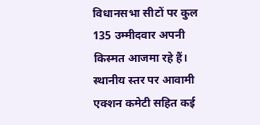विधानसभा सीटों पर कुल 135 उम्मीदवार अपनी किस्मत आजमा रहे हैं। स्थानीय स्तर पर आवामी एक्शन कमेटी सहित कई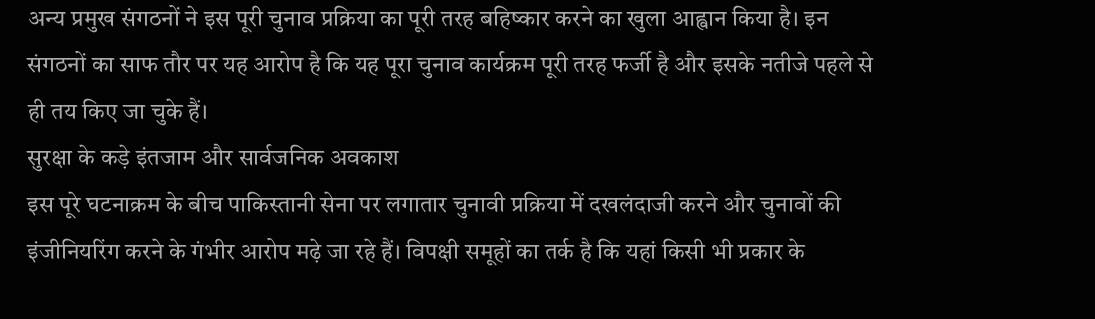अन्य प्रमुख संगठनों ने इस पूरी चुनाव प्रक्रिया का पूरी तरह बहिष्कार करने का खुला आह्वान किया है। इन संगठनों का साफ तौर पर यह आरोप है कि यह पूरा चुनाव कार्यक्रम पूरी तरह फर्जी है और इसके नतीजे पहले से ही तय किए जा चुके हैं।
सुरक्षा के कड़े इंतजाम और सार्वजनिक अवकाश
इस पूरे घटनाक्रम के बीच पाकिस्तानी सेना पर लगातार चुनावी प्रक्रिया में दखलंदाजी करने और चुनावों की इंजीनियरिंग करने के गंभीर आरोप मढ़े जा रहे हैं। विपक्षी समूहों का तर्क है कि यहां किसी भी प्रकार के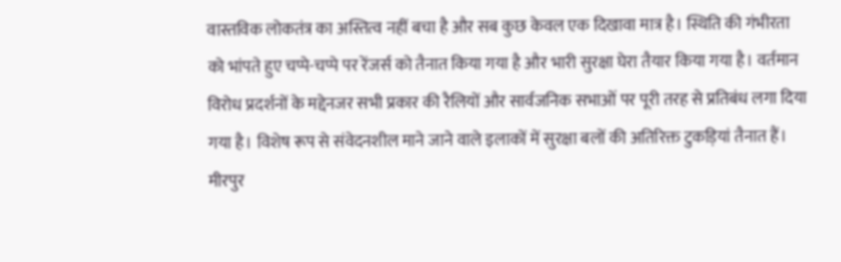वास्तविक लोकतंत्र का अस्तित्व नहीं बचा है और सब कुछ केवल एक दिखावा मात्र है। स्थिति की गंभीरता को भांपते हुए चप्पे-चप्पे पर रेंजर्स को तैनात किया गया है और भारी सुरक्षा घेरा तैयार किया गया है। वर्तमान विरोध प्रदर्शनों के मद्देनजर सभी प्रकार की रैलियों और सार्वजनिक सभाओं पर पूरी तरह से प्रतिबंध लगा दिया गया है। विशेष रूप से संवेदनशील माने जाने वाले इलाकों में सुरक्षा बलों की अतिरिक्त टुकड़ियां तैनात हैं। मीरपुर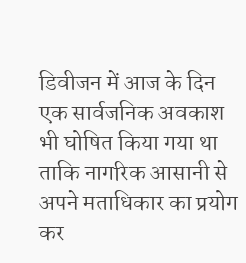डिवीजन में आज के दिन एक सार्वजनिक अवकाश भी घोषित किया गया था ताकि नागरिक आसानी से अपने मताधिकार का प्रयोग कर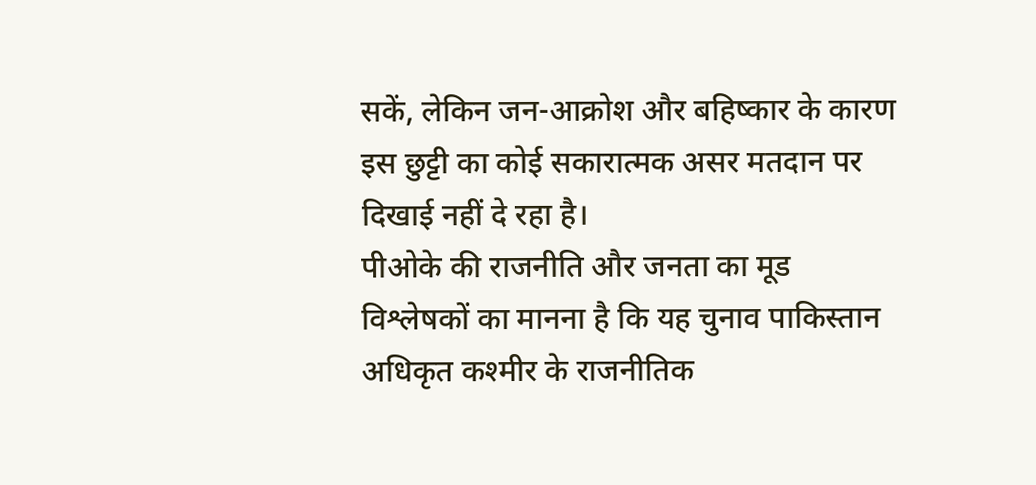सकें, लेकिन जन-आक्रोश और बहिष्कार के कारण इस छुट्टी का कोई सकारात्मक असर मतदान पर दिखाई नहीं दे रहा है।
पीओके की राजनीति और जनता का मूड
विश्लेषकों का मानना है कि यह चुनाव पाकिस्तान अधिकृत कश्मीर के राजनीतिक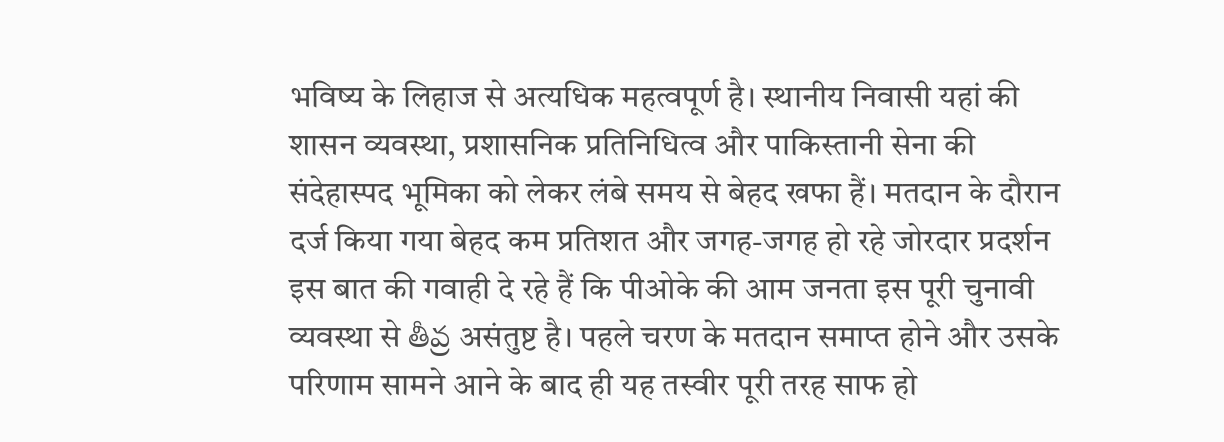भविष्य के लिहाज से अत्यधिक महत्वपूर्ण है। स्थानीय निवासी यहां की शासन व्यवस्था, प्रशासनिक प्रतिनिधित्व और पाकिस्तानी सेना की संदेहास्पद भूमिका को लेकर लंबे समय से बेहद खफा हैं। मतदान के दौरान दर्ज किया गया बेहद कम प्रतिशत और जगह-जगह हो रहे जोरदार प्रदर्शन इस बात की गवाही दे रहे हैं कि पीओके की आम जनता इस पूरी चुनावी व्यवस्था से తీవ్ర असंतुष्ट है। पहले चरण के मतदान समाप्त होने और उसके परिणाम सामने आने के बाद ही यह तस्वीर पूरी तरह साफ हो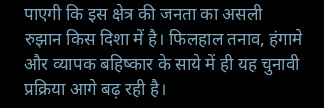पाएगी कि इस क्षेत्र की जनता का असली रुझान किस दिशा में है। फिलहाल तनाव, हंगामे और व्यापक बहिष्कार के साये में ही यह चुनावी प्रक्रिया आगे बढ़ रही है।